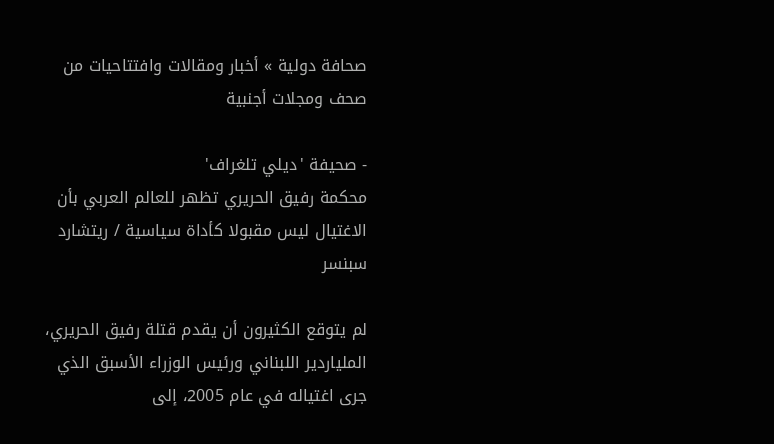صحافة دولية » أخبار ومقالات وافتتاحيات من صحف ومجلات أجنبية

- صحيفة 'ديلي تلغراف'
محكمة رفيق الحريري تظهر للعالم العربي بأن الاغتيال ليس مقبولا كأداة سياسية / ريتشارد سبنسر

لم يتوقع الكثيرون أن يقدم قتلة رفيق الحريري، الملياردير اللبناني ورئيس الوزراء الأسبق الذي جرى اغتياله في عام 2005، إلى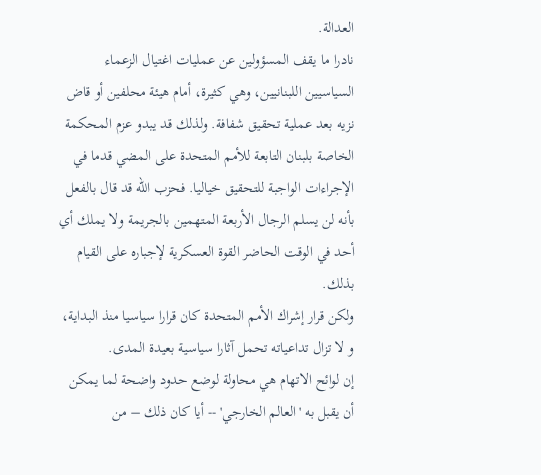العدالة.
نادرا ما يقف المسؤولين عن عمليات اغتيال الزعماء السياسيين اللبنانيين، وهي كثيرة، أمام هيئة محلفين أو قاض نزيه بعد عملية تحقيق شفافة. ولذلك قد يبدو عزم المحكمة الخاصة بلبنان التابعة للأمم المتحدة على المضي قدما في الإجراءات الواجبة للتحقيق خياليا. فحزب الله قد قال بالفعل بأنه لن يسلم الرجال الأربعة المتهمين بالجريمة ولا يملك أي أحد في الوقت الحاضر القوة العسكرية لإجباره على القيام بذلك.
ولكن قرار إشراك الأمم المتحدة كان قرارا سياسيا منذ البداية، و لا تزال تداعياته تحمل آثارا سياسية بعيدة المدى.
إن لوائح الاتهام هي محاولة لوضع حدود واضحة لما يمكن أن يقبل به 'العالم الخارجي' -- أيا كان ذلك – من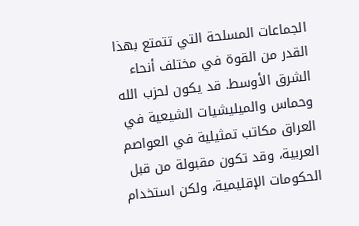الجماعات المسلحة التي تتمتع بهذا القدر من القوة في مختلف أنحاء الشرق الأوسط. قد يكون لحزب الله وحماس والميليشيات الشيعية في العراق مكاتب تمثيلية في العواصم العربية، وقد تكون مقبولة من قبل الحكومات الإقليمية، ولكن استخدام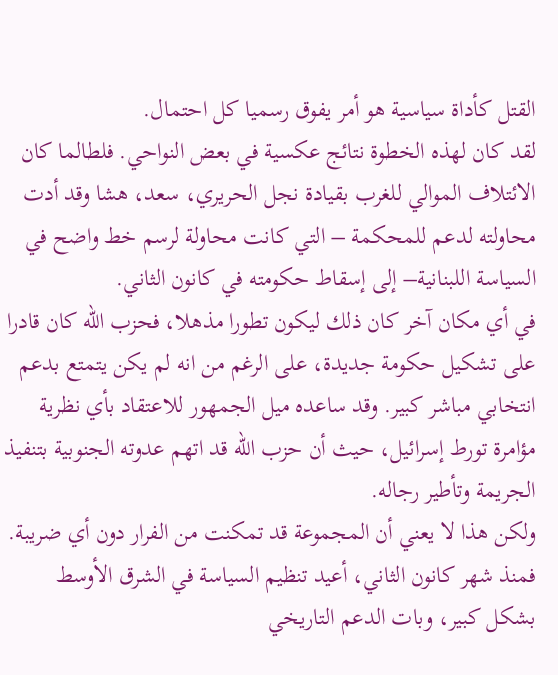القتل كأداة سياسية هو أمر يفوق رسميا كل احتمال.
لقد كان لهذه الخطوة نتائج عكسية في بعض النواحي. فلطالما كان الائتلاف الموالي للغرب بقيادة نجل الحريري، سعد، هشا وقد أدت محاولته لدعم للمحكمة – التي كانت محاولة لرسم خط واضح في السياسة اللبنانية– إلى إسقاط حكومته في كانون الثاني.
في أي مكان آخر كان ذلك ليكون تطورا مذهلا، فحزب الله كان قادرا على تشكيل حكومة جديدة، على الرغم من انه لم يكن يتمتع بدعم انتخابي مباشر كبير. وقد ساعده ميل الجمهور للاعتقاد بأي نظرية مؤامرة تورط إسرائيل، حيث أن حزب الله قد اتهم عدوته الجنوبية بتنفيذ الجريمة وتأطير رجاله.
ولكن هذا لا يعني أن المجموعة قد تمكنت من الفرار دون أي ضريبة. فمنذ شهر كانون الثاني، أعيد تنظيم السياسة في الشرق الأوسط بشكل كبير، وبات الدعم التاريخي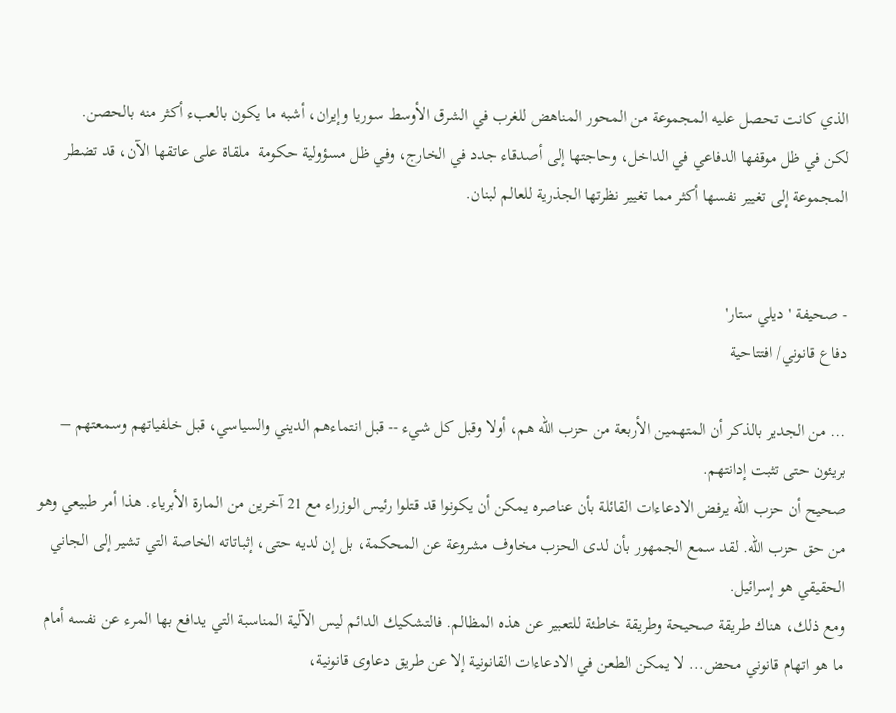الذي كانت تحصل عليه المجموعة من المحور المناهض للغرب في الشرق الأوسط سوريا وإيران، أشبه ما يكون بالعبء أكثر منه بالحصن.
لكن في ظل موقفها الدفاعي في الداخل، وحاجتها إلى أصدقاء جدد في الخارج، وفي ظل مسؤولية حكومة  ملقاة على عاتقها الآن، قد تضطر المجموعة إلى تغيير نفسها أكثر مما تغيير نظرتها الجذرية للعالم لبنان.


- صحيفة 'ديلي ستار'
دفاع قانوني/ افتتاحية

... من الجدير بالذكر أن المتهمين الأربعة من حزب الله هم، أولا وقبل كل شيء -- قبل انتماءهم الديني والسياسي، قبل خلفياتهم وسمعتهم – بريئون حتى تثبت إدانتهم.
صحيح أن حزب الله يرفض الادعاءات القائلة بأن عناصره يمكن أن يكونوا قد قتلوا رئيس الوزراء مع 21 آخرين من المارة الأبرياء. هذا أمر طبيعي وهو من حق حزب الله. لقد سمع الجمهور بأن لدى الحزب مخاوف مشروعة عن المحكمة، بل إن لديه حتى، إثباتاته الخاصة التي تشير إلى الجاني الحقيقي هو إسرائيل.
ومع ذلك، هناك طريقة صحيحة وطريقة خاطئة للتعبير عن هذه المظالم. فالتشكيك الدائم ليس الآلية المناسبة التي يدافع بها المرء عن نفسه أمام ما هو اتهام قانوني محض... لا يمكن الطعن في الادعاءات القانونية إلا عن طريق دعاوى قانونية،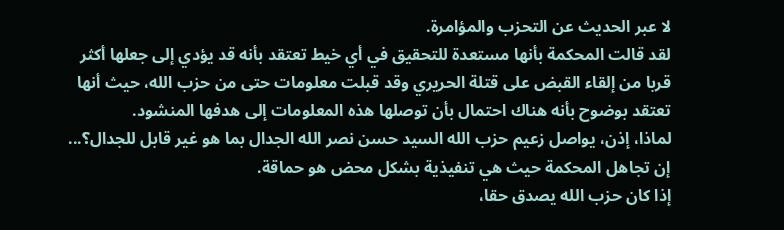لا عبر الحديث عن التحزب والمؤامرة.
لقد قالت المحكمة بأنها مستعدة للتحقيق في أي خيط تعتقد بأنه قد يؤدي إلى جعلها أكثر قربا من إلقاء القبض على قتلة الحريري وقد قبلت معلومات حتى من حزب الله، حيث أنها تعتقد بوضوح بأنه هناك احتمال بأن توصلها هذه المعلومات إلى هدفها المنشود.
لماذا، إذن، يواصل زعيم حزب الله السيد حسن نصر الله الجدال بما هو غير قابل للجدال؟... إن تجاهل المحكمة حيث هي تنفيذية بشكل محض هو حماقة.
إذا كان حزب الله يصدق حقا،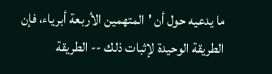ما يدعيه حول أن 'المتهمين الأربعة أبرياء، فإن الطريقة الوحيدة لإثبات ذلك -- الطريقة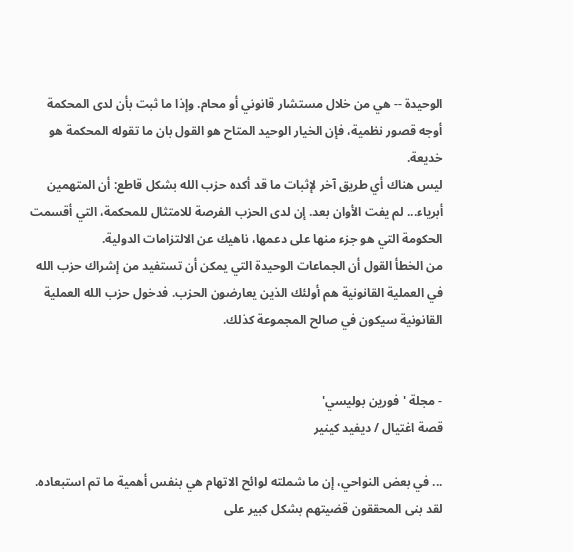الوحيدة -- هي من خلال مستشار قانوني أو محام. وإذا ما ثبت بأن لدى المحكمة أوجه قصور نظمية، فإن الخيار الوحيد المتاح هو القول بان ما تقوله المحكمة هو خديعة.
ليس هناك أي طريق آخر لإثبات ما قد أكده حزب الله بشكل قاطع: أن المتهمين أبرياء... لم يفت الأوان بعد. إن لدى الحزب الفرصة للامتثال للمحكمة، التي أقسمت الحكومة التي هو جزء منها على دعمها، ناهيك عن الالتزامات الدولية.
من الخطأ القول أن الجماعات الوحيدة التي يمكن أن تستفيد من إشراك حزب الله في العملية القانونية هم أولئك الذين يعارضون الحزب. فدخول حزب الله العملية القانونية سيكون في صالح المجموعة كذلك.


- مجلة 'فورين بوليسي'
قصة اغتيال / ديفيد كينير

... في بعض النواحي، إن ما شملته لوائح الاتهام هي بنفس أهمية ما تم استبعاده. لقد بنى المحققون قضيتهم بشكل كبير على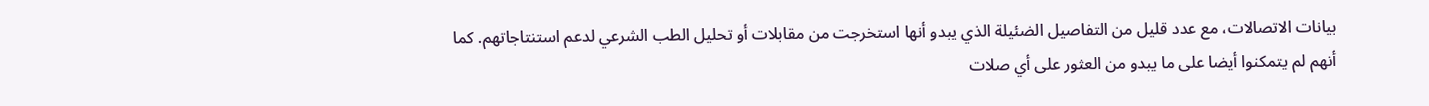بيانات الاتصالات، مع عدد قليل من التفاصيل الضئيلة الذي يبدو أنها استخرجت من مقابلات أو تحليل الطب الشرعي لدعم استنتاجاتهم. كما أنهم لم يتمكنوا أيضا على ما يبدو من العثور على أي صلات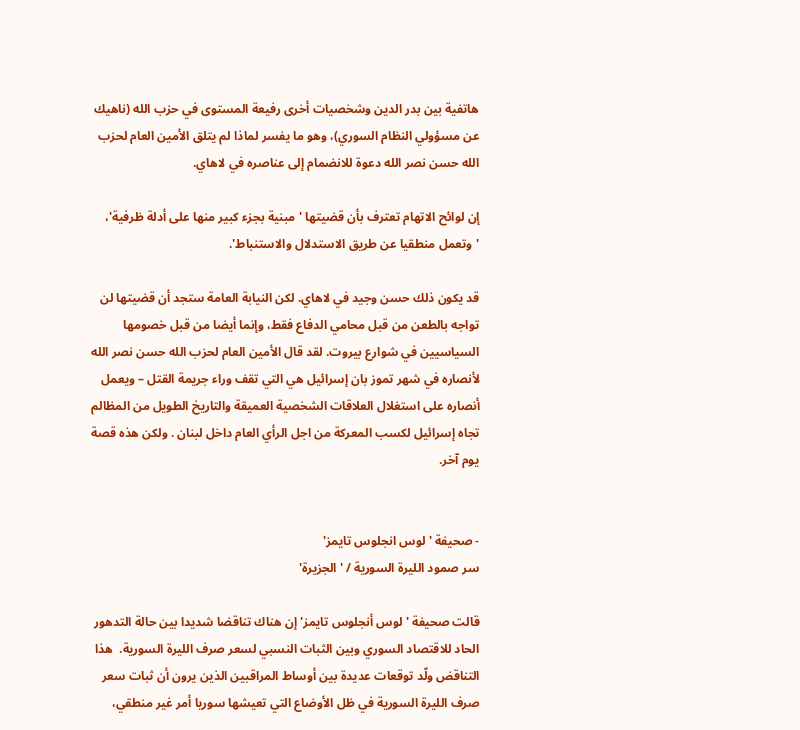هاتفية بين بدر الدين وشخصيات أخرى رفيعة المستوى في حزب الله (ناهيك عن مسؤولي النظام السوري)، وهو ما يفسر لماذا لم يتلق الأمين العام لحزب الله حسن نصر الله دعوة للانضمام إلى عناصره في لاهاي.

إن لوائح الاتهام تعترف بأن قضيتها 'مبنية بجزء كبير منها على أدلة ظرفية'، 'وتعمل منطقيا عن طريق الاستدلال والاستنباط'.

قد يكون ذلك حسن وجيد في لاهاي. لكن النيابة العامة ستجد أن قضيتها لن تواجه بالطعن من قبل محامي الدفاع فقط، وإنما أيضا من قبل خصومها السياسيين في شوارع بيروت. لقد قال الأمين العام لحزب الله حسن نصر الله لأنصاره في شهر تموز بان إسرائيل هي التي تقف وراء جريمة القتل – ويعمل أنصاره على استغلال العلاقات الشخصية العميقة والتاريخ الطويل من المظالم تجاه إسرائيل لكسب المعركة من اجل الرأي العام داخل لبنان . ولكن هذه قصة يوم آخر.


- صحيفة 'لوس انجلوس تايمز'
سر صمود الليرة السورية / 'الجزيرة'

قالت صحيفة 'لوس أنجلوس تايمز' إن هناك تناقضا شديدا بين حالة التدهور الحاد للاقتصاد السوري وبين الثبات النسبي لسعر صرف الليرة السورية.  هذا التناقض ولّد توقعات عديدة بين أوساط المراقبين الذين يرون أن ثبات سعر صرف الليرة السورية في ظل الأوضاع التي تعيشها سوريا أمر غير منطقي،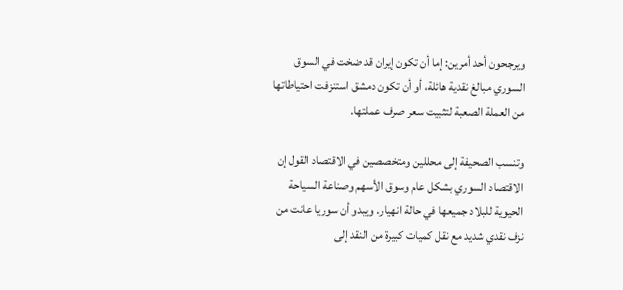ويرجحون أحد أمرين: إما أن تكون إيران قد ضخت في السوق السوري مبالغ نقدية هائلة، أو أن تكون دمشق استنزفت احتياطاتها من العملة الصعبة لتثبيت سعر صرف عملتها.

وتنسب الصحيفة إلى محللين ومتخصصين في الاقتصاد القول إن الاقتصاد السوري بشكل عام وسوق الأسهم وصناعة السياحة الحيوية للبلاد جميعها في حالة انهيار. ويبدو أن سوريا عانت من نزف نقدي شديد مع نقل كميات كبيرة من النقد إلى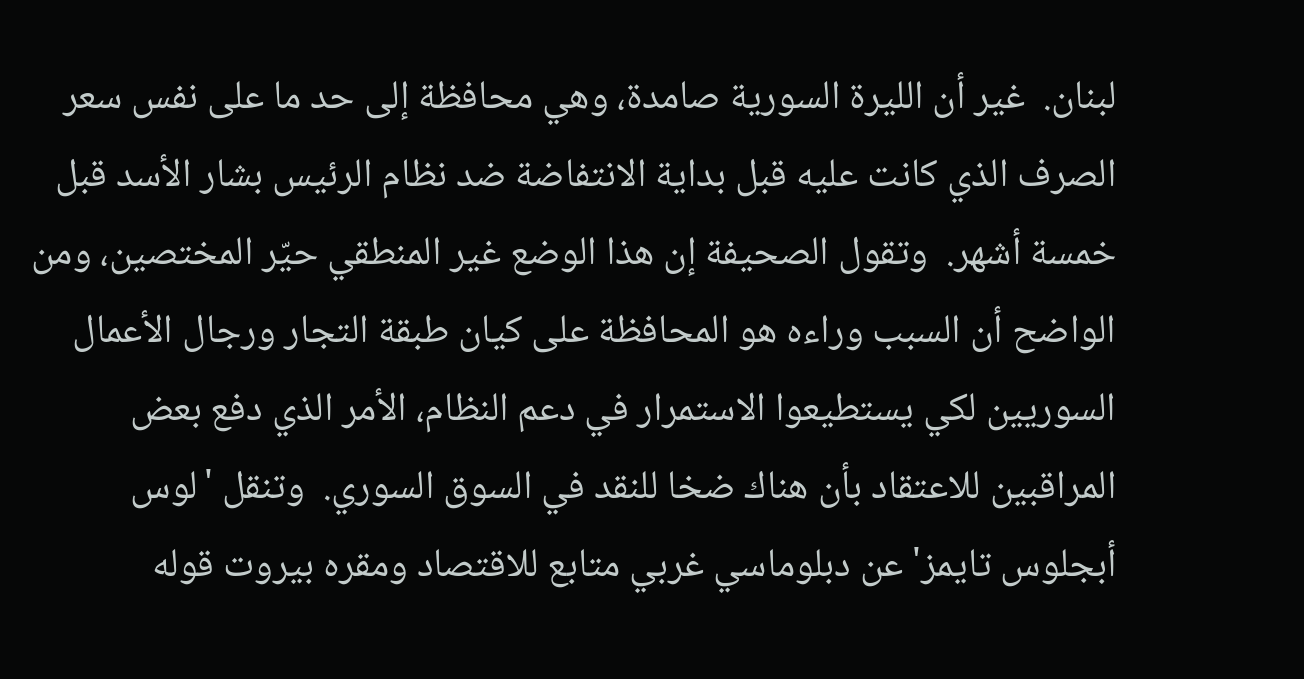لبنان.  غير أن الليرة السورية صامدة، وهي محافظة إلى حد ما على نفس سعر الصرف الذي كانت عليه قبل بداية الانتفاضة ضد نظام الرئيس بشار الأسد قبل خمسة أشهر.  وتقول الصحيفة إن هذا الوضع غير المنطقي حيّر المختصين، ومن الواضح أن السبب وراءه هو المحافظة على كيان طبقة التجار ورجال الأعمال السوريين لكي يستطيعوا الاستمرار في دعم النظام، الأمر الذي دفع بعض المراقبين للاعتقاد بأن هناك ضخا للنقد في السوق السوري.  وتنقل 'لوس أبجلوس تايمز' عن دبلوماسي غربي متابع للاقتصاد ومقره بيروت قوله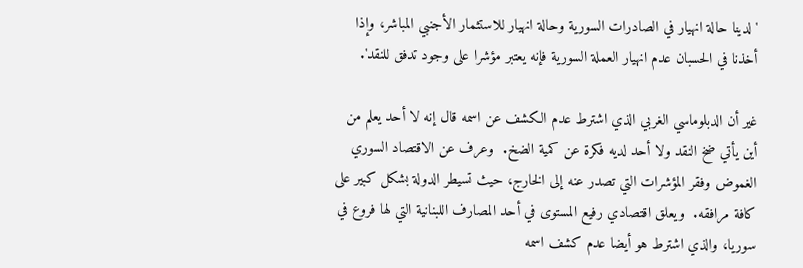'لدينا حالة انهيار في الصادرات السورية وحالة انهيار للاستثمار الأجنبي المباشر، وإذا أخذنا في الحسبان عدم انهيار العملة السورية فإنه يعتبر مؤشرا على وجود تدفق للنقد'.

غير أن الدبلوماسي الغربي الذي اشترط عدم الكشف عن اسمه قال إنه لا أحد يعلم من أين يأتي ضخ النقد ولا أحد لديه فكرة عن كمية الضخ.  وعرف عن الاقتصاد السوري الغموض وفقر المؤشرات التي تصدر عنه إلى الخارج، حيث تسيطر الدولة بشكل كبير على كافة مرافقه.  ويعلق اقتصادي رفيع المستوى في أحد المصارف اللبنانية التي لها فروع في سوريا، والذي اشترط هو أيضا عدم كشف اسمه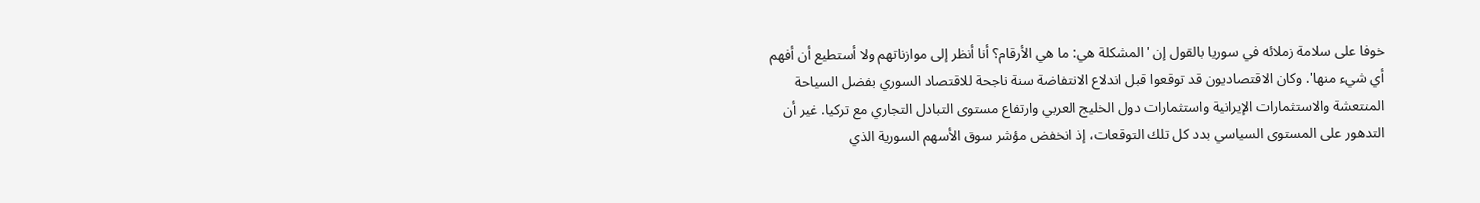خوفا على سلامة زملائه في سوريا بالقول إن 'المشكلة هي: ما هي الأرقام؟ أنا أنظر إلى موازناتهم ولا أستطيع أن أفهم أي شيء منها'. وكان الاقتصاديون قد توقعوا قبل اندلاع الانتفاضة سنة ناجحة للاقتصاد السوري بفضل السياحة المنتعشة والاستثمارات الإيرانية واستثمارات دول الخليج العربي وارتفاع مستوى التبادل التجاري مع تركيا. غير أن التدهور على المستوى السياسي بدد كل تلك التوقعات، إذ انخفض مؤشر سوق الأسهم السورية الذي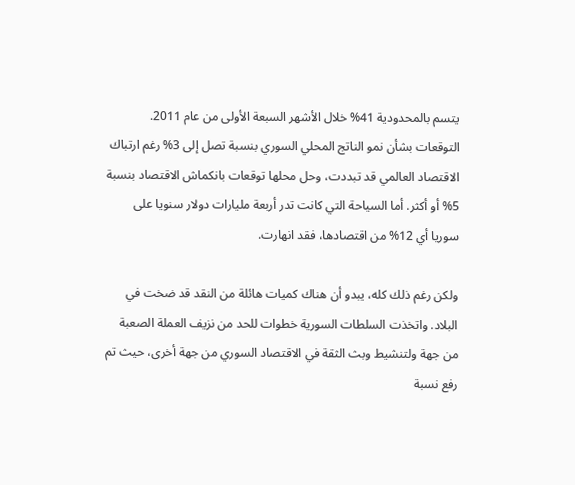يتسم بالمحدودية 41% خلال الأشهر السبعة الأولى من عام 2011. التوقعات بشأن نمو الناتج المحلي السوري بنسبة تصل إلى 3% رغم ارتباك الاقتصاد العالمي قد تبددت، وحل محلها توقعات بانكماش الاقتصاد بنسبة 5% أو أكثر. أما السياحة التي كانت تدر أربعة مليارات دولار سنويا على سوريا أي 12% من اقتصادها، فقد انهارت.

ولكن رغم ذلك كله، يبدو أن هناك كميات هائلة من النقد قد ضخت في البلاد. واتخذت السلطات السورية خطوات للحد من نزيف العملة الصعبة من جهة ولتنشيط وبث الثقة في الاقتصاد السوري من جهة أخرى، حيث تم رفع نسبة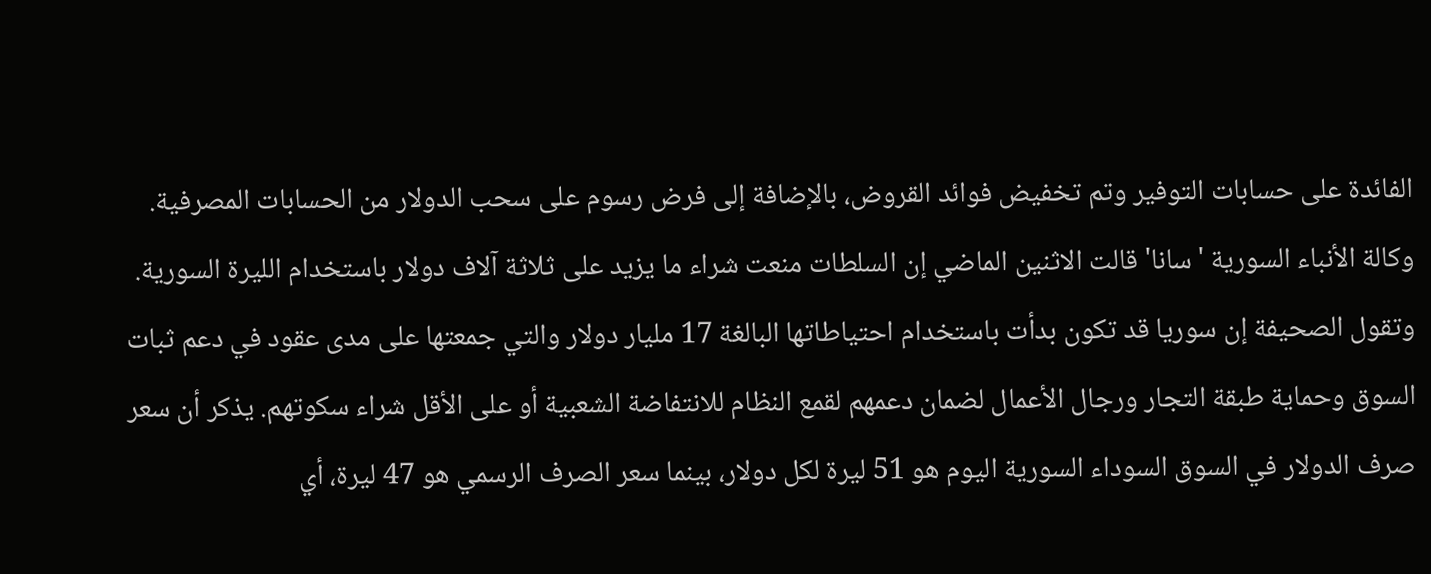الفائدة على حسابات التوفير وتم تخفيض فوائد القروض، بالإضافة إلى فرض رسوم على سحب الدولار من الحسابات المصرفية.  وكالة الأنباء السورية 'سانا' قالت الاثنين الماضي إن السلطات منعت شراء ما يزيد على ثلاثة آلاف دولار باستخدام الليرة السورية.  وتقول الصحيفة إن سوريا قد تكون بدأت باستخدام احتياطاتها البالغة 17 مليار دولار والتي جمعتها على مدى عقود في دعم ثبات السوق وحماية طبقة التجار ورجال الأعمال لضمان دعمهم لقمع النظام للانتفاضة الشعبية أو على الأقل شراء سكوتهم. يذكر أن سعر صرف الدولار في السوق السوداء السورية اليوم هو 51 ليرة لكل دولار، بينما سعر الصرف الرسمي هو 47 ليرة، أي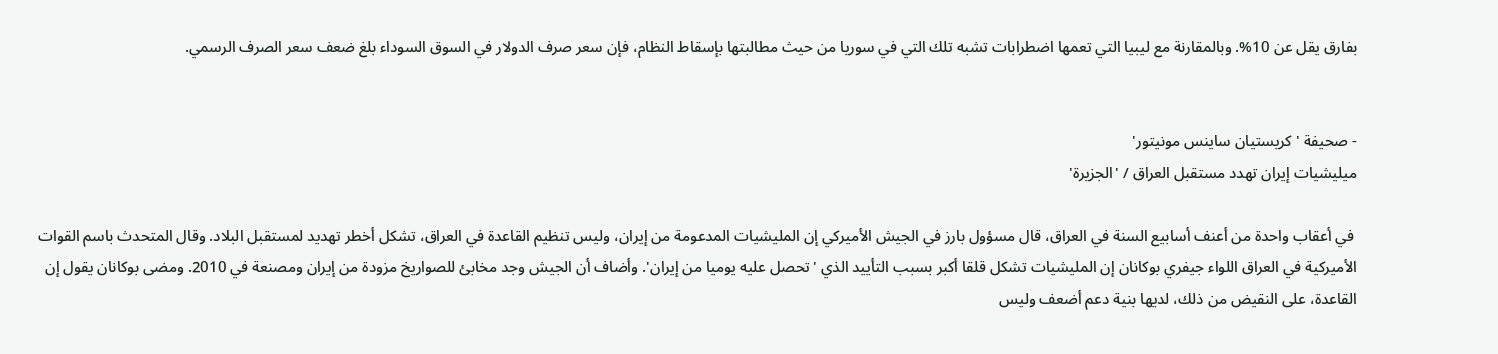بفارق يقل عن 10%. وبالمقارنة مع ليبيا التي تعمها اضطرابات تشبه تلك التي في سوريا من حيث مطالبتها بإسقاط النظام، فإن سعر صرف الدولار في السوق السوداء بلغ ضعف سعر الصرف الرسمي.


- صحيفة 'كريستيان ساينس مونيتور'
ميليشيات إيران تهدد مستقبل العراق / 'الجزيرة'

 في أعقاب واحدة من أعنف أسابيع السنة في العراق، قال مسؤول بارز في الجيش الأميركي إن المليشيات المدعومة من إيران، وليس تنظيم القاعدة في العراق، تشكل أخطر تهديد لمستقبل البلاد. وقال المتحدث باسم القوات الأميركية في العراق اللواء جيفري بوكانان إن المليشيات تشكل قلقا أكبر بسبب التأييد الذي 'تحصل عليه يوميا من إيران'. وأضاف أن الجيش وجد مخابئ للصواريخ مزودة من إيران ومصنعة في 2010. ومضى بوكانان يقول إن القاعدة، على النقيض من ذلك، لديها بنية دعم أضعف وليس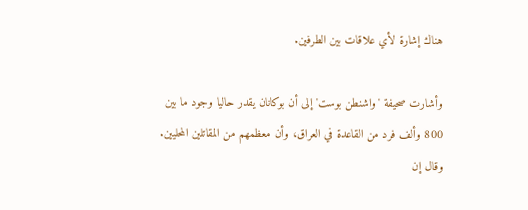هناك إشارة لأي علاقات بين الطرفين.

وأشارت صحيفة 'واشنطن بوست' إلى أن بوكانان يقدر حاليا وجود ما بين 800 وألف فرد من القاعدة في العراق، وأن معظمهم من المقاتلين المحليين. وقال إن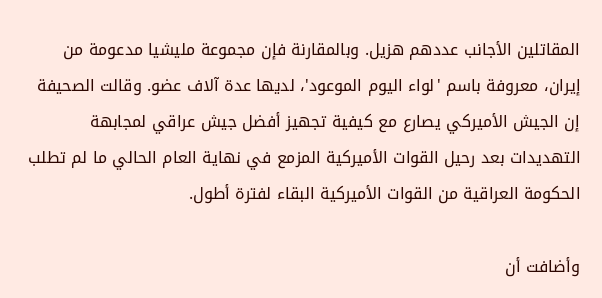المقاتلين الأجانب عددهم هزيل. وبالمقارنة فإن مجموعة مليشيا مدعومة من إيران، معروفة باسم 'لواء اليوم الموعود'، لديها عدة آلاف عضو. وقالت الصحيفة إن الجيش الأميركي يصارع مع كيفية تجهيز أفضل جيش عراقي لمجابهة التهديدات بعد رحيل القوات الأميركية المزمع في نهاية العام الحالي ما لم تطلب الحكومة العراقية من القوات الأميركية البقاء لفترة أطول.

وأضافت أن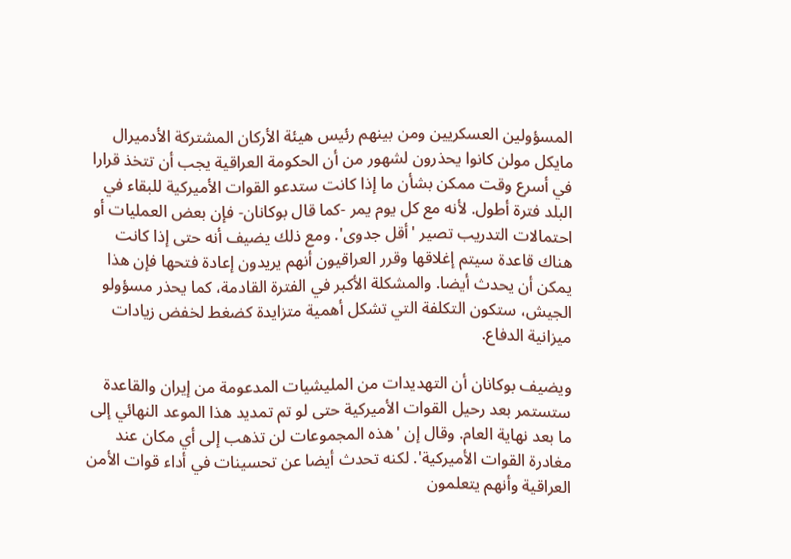المسؤولين العسكريين ومن بينهم رئيس هيئة الأركان المشتركة الأدميرال مايكل مولن كانوا يحذرون لشهور من أن الحكومة العراقية يجب أن تتخذ قرارا في أسرع وقت ممكن بشأن ما إذا كانت ستدعو القوات الأميركية للبقاء في البلد فترة أطول. لأنه مع كل يوم يمر -كما قال بوكانان- فإن بعض العمليات أو احتمالات التدريب تصير 'أقل جدوى'. ومع ذلك يضيف أنه حتى إذا كانت هناك قاعدة سيتم إغلاقها وقرر العراقيون أنهم يريدون إعادة فتحها فإن هذا يمكن أن يحدث أيضا. والمشكلة الأكبر في الفترة القادمة، كما يحذر مسؤولو الجيش، ستكون التكلفة التي تشكل أهمية متزايدة كضغط لخفض زيادات ميزانية الدفاع.

ويضيف بوكانان أن التهديدات من المليشيات المدعومة من إيران والقاعدة ستستمر بعد رحيل القوات الأميركية حتى لو تم تمديد هذا الموعد النهائي إلى ما بعد نهاية العام. وقال إن 'هذه المجموعات لن تذهب إلى أي مكان عند مغادرة القوات الأميركية'. لكنه تحدث أيضا عن تحسينات في أداء قوات الأمن العراقية وأنهم يتعلمون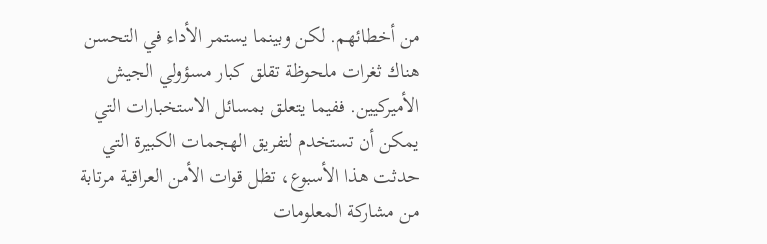من أخطائهم. لكن وبينما يستمر الأداء في التحسن هناك ثغرات ملحوظة تقلق كبار مسؤولي الجيش الأميركيين. ففيما يتعلق بمسائل الاستخبارات التي يمكن أن تستخدم لتفريق الهجمات الكبيرة التي حدثت هذا الأسبوع، تظل قوات الأمن العراقية مرتابة من مشاركة المعلومات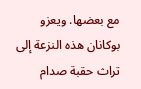مع بعضها. ويعزو بوكانان هذه النزعة إلى تراث حقبة صدام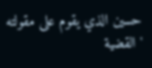حسين الذي يقوم على مقولته 'القضية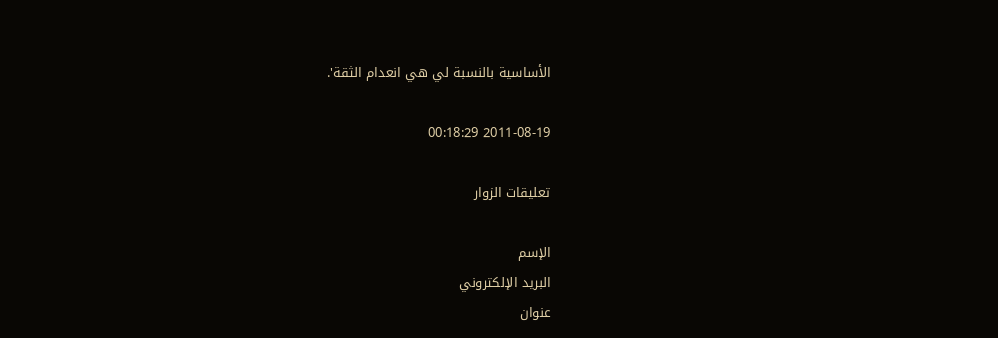الأساسية بالنسبة لي هي انعدام الثقة'.

2011-08-19 00:18:29

تعليقات الزوار

الإسم
البريد الإلكتروني
عنوان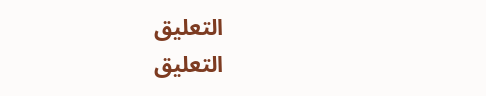التعليق
التعليق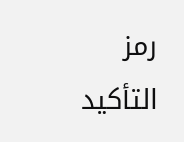رمز التأكيد